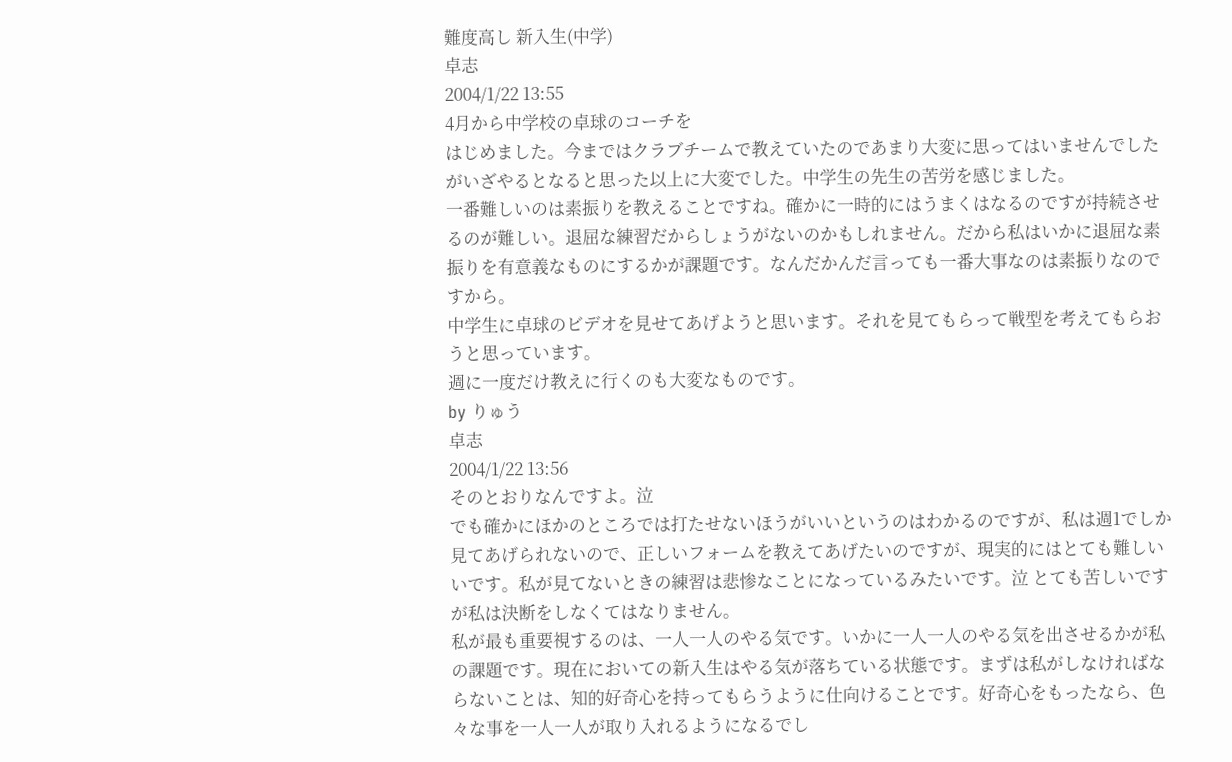難度高し 新入生(中学)
卓志
2004/1/22 13:55
4月から中学校の卓球のコーチを
はじめました。今まではクラブチームで教えていたのであまり大変に思ってはいませんでしたがいざやるとなると思った以上に大変でした。中学生の先生の苦労を感じました。
一番難しいのは素振りを教えることですね。確かに一時的にはうまくはなるのですが持続させるのが難しい。退屈な練習だからしょうがないのかもしれません。だから私はいかに退屈な素振りを有意義なものにするかが課題です。なんだかんだ言っても一番大事なのは素振りなのですから。
中学生に卓球のビデオを見せてあげようと思います。それを見てもらって戦型を考えてもらおうと思っています。
週に一度だけ教えに行くのも大変なものです。
by りゅう
卓志
2004/1/22 13:56
そのとおりなんですよ。泣
でも確かにほかのところでは打たせないほうがいいというのはわかるのですが、私は週1でしか見てあげられないので、正しいフォームを教えてあげたいのですが、現実的にはとても難しいいです。私が見てないときの練習は悲惨なことになっているみたいです。泣 とても苦しいですが私は決断をしなくてはなりません。
私が最も重要視するのは、一人一人のやる気です。いかに一人一人のやる気を出させるかが私の課題です。現在においての新入生はやる気が落ちている状態です。まずは私がしなければならないことは、知的好奇心を持ってもらうように仕向けることです。好奇心をもったなら、色々な事を一人一人が取り入れるようになるでし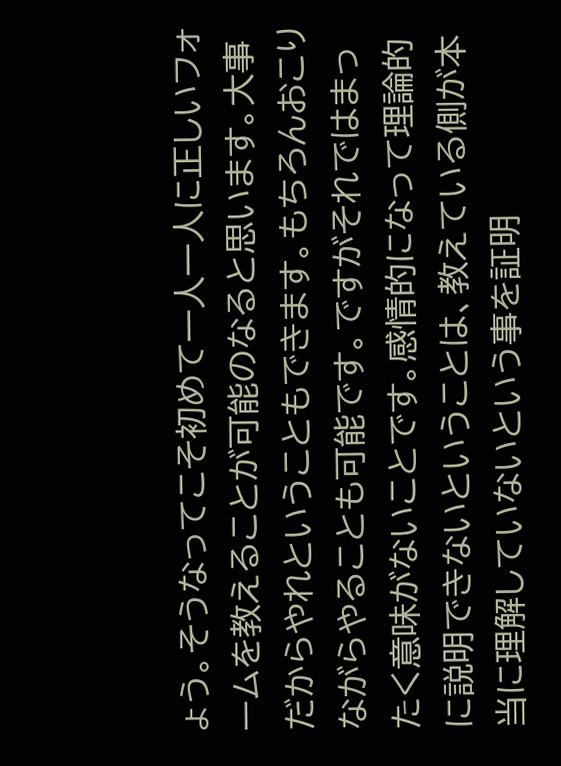ょう。そうなってこそ初めて一人一人に正しいフォームを教えることが可能のなると思います。大事だからやれということもできます。もちろんおこりながらやることも可能です。ですがそれではまったく意味がないことです。感情的になって理論的に説明できないということは、教えている側が本当に理解していないという事を証明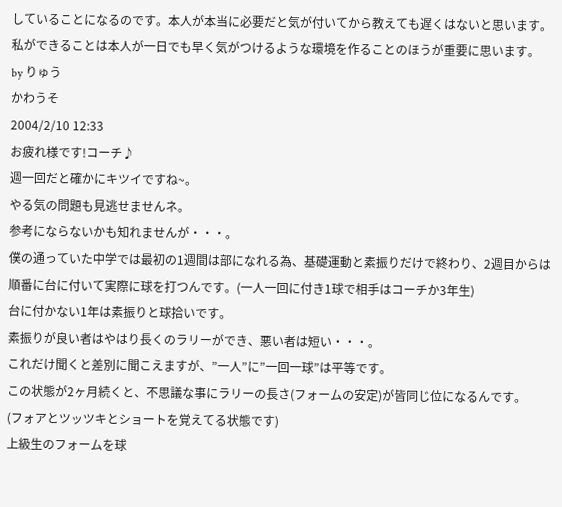していることになるのです。本人が本当に必要だと気が付いてから教えても遅くはないと思います。私ができることは本人が一日でも早く気がつけるような環境を作ることのほうが重要に思います。
by りゅう
かわうそ
2004/2/10 12:33
お疲れ様です!コーチ♪
週一回だと確かにキツイですね~。
やる気の問題も見逃せませんネ。
参考にならないかも知れませんが・・・。
僕の通っていた中学では最初の1週間は部になれる為、基礎運動と素振りだけで終わり、2週目からは順番に台に付いて実際に球を打つんです。(一人一回に付き1球で相手はコーチか3年生)
台に付かない1年は素振りと球拾いです。
素振りが良い者はやはり長くのラリーができ、悪い者は短い・・・。
これだけ聞くと差別に聞こえますが、”一人”に”一回一球”は平等です。
この状態が2ヶ月続くと、不思議な事にラリーの長さ(フォームの安定)が皆同じ位になるんです。
(フォアとツッツキとショートを覚えてる状態です)
上級生のフォームを球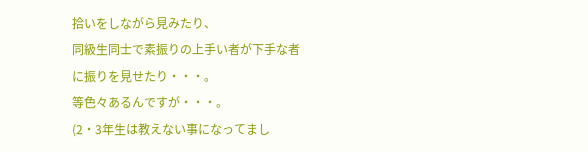拾いをしながら見みたり、
同級生同士で素振りの上手い者が下手な者に振りを見せたり・・・。
等色々あるんですが・・・。
(2・3年生は教えない事になってまし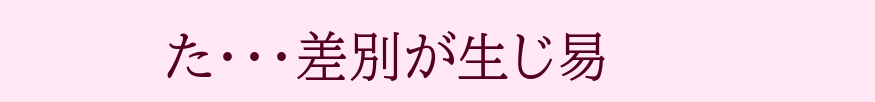た・・・差別が生じ易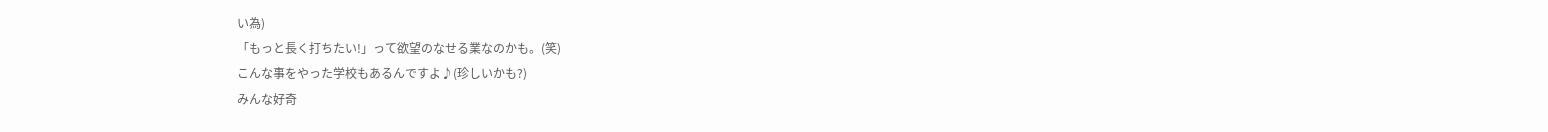い為)
「もっと長く打ちたい!」って欲望のなせる業なのかも。(笑)
こんな事をやった学校もあるんですよ♪(珍しいかも?)
みんな好奇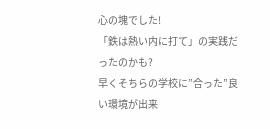心の塊でした!
「鉄は熱い内に打て」の実践だったのかも?
早くそちらの学校に”合った”良い環境が出来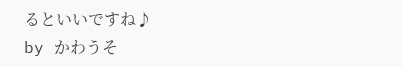るといいですね♪
by かわうそ